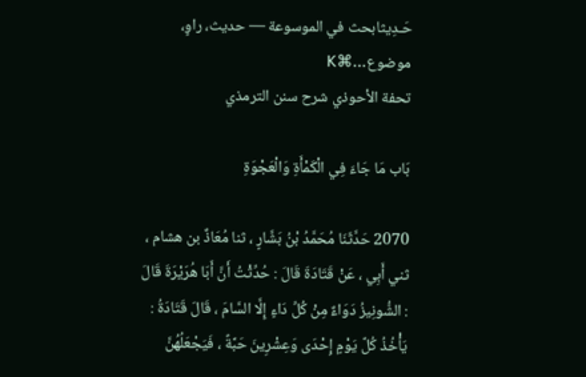حَـدِيثابحث في الموسوعة — حديث، راوٍ، موضوع…⌘K
تحفة الأحوذي شرح سنن الترمذي

بَاب مَا جَاءَ فِي الْكَمْأَةِ وَالْعَجْوَةِ

2070 حَدَّثَنَا مُحَمَّدُ بْنُ بَشَّارٍ ، ثنا مُعَاذٌ بن هشام ، ثني أَبِي ، عَنْ قَتَادَةَ قَالَ : حُدِّثْتُ أَنَّ أَبَا هُرَيْرَةَ قَالَ : الشُّونِيزُ دَوَاءٌ مِنْ كُلِّ دَاءٍ إِلَّا السَّامَ ، قَالَ قَتَادَةُ : يَأْخُذُ كُلَّ يَوْمٍ إِحْدَى وَعِشْرِينَ حَبَّةً ، فَيَجْعَلُهُنَّ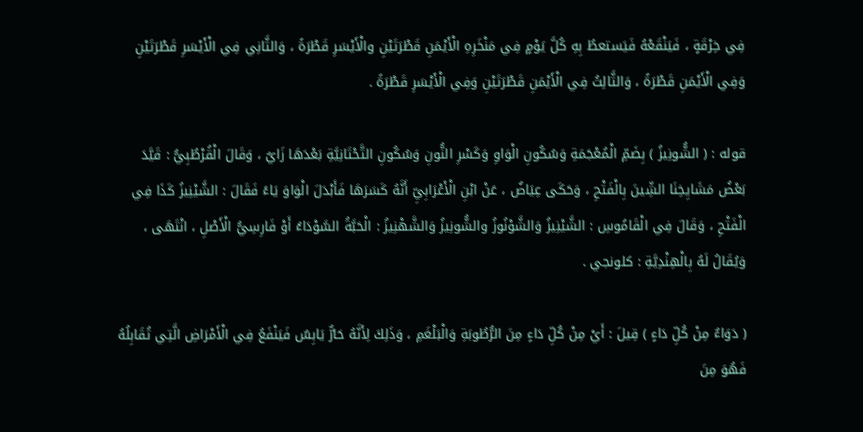فِي خِرْقَةٍ ، فَيَنْقَعْهُ فَيَستعطُ بِهِ كُلَّ يَوْمٍ فِي مَنْخَرِهِ الْأَيْمَنِ قَطْرَتَيْنِ والْأَيْسَرِ قَطْرَةً ، وَالثَّانِي فِي الْأَيْسَرِ قَطْرَتَيْنِ وَفِي الْأَيْمَنِ قَطْرَةً ، وَالثَّالِثُ فِي الْأَيْمَنِ قَطْرَتَيْنِ وَفِي الْأَيْسَرِ قَطْرَةً .

قوله : ( الشُّونِيزُ ) بِضَمِّ الْمُعْجَمَةِ وَسُكُونِ الْوَاوِ وَكَسْرِ النُّونِ وَسُكُونِ التَّحْتَانِيَّةِ بَعْدَهَا زَايٌ ، وَقَالَ الْقُرْطُبِيُّ : قَيَّدَ بَعْضُ مَشَايِخِنَا الشِّينَ بِالْفَتْحِ ، وَحَكَى عِيَاضٌ ، عَنْ ابْنِ الْأَعْرَابِيِّ أَنَّهُ كَسَرَهَا فَأَبْدَلَ الْوَاوَ يَاءً فَقَالَ : الشَّيْنِيزُ كَذَا فِي الْفَتْحِ ، وَقَالَ فِي الْقَامُوسِ : الشَّيْنِيزُ وَالشَّوْنُوزُ والشُّونِيزُ وَالشَّهْنِيزُ : الْحَبَّةُ السَّوْدَاءُ أَوْ فَارِسِيُّ الْأَصْلِ ، انْتَهَى ، وَيُقَالُ لَهُ بِالْهِنْدِيَّةِ : كلونجي .

( دَوَاءٌ مِنْ كُلِّ دَاءٍ ) قِيلَ : أَيْ مِنْ كُلِّ دَاءٍ مِنَ الرُّطُوبَةِ وَالْبَلْغَمِ ، وَذَلِكَ لِأَنَّهُ حَارٌّ يَابِسٌ فَيَنْفَعُ فِي الْأَمْرَاضِ الَّتِي تُقَابِلُهُ فَهُوَ مِنَ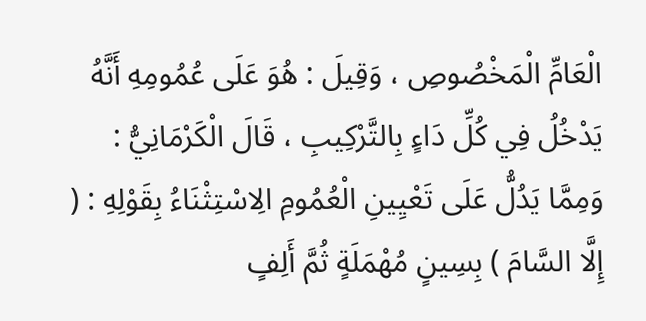الْعَامِّ الْمَخْصُوصِ ، وَقِيلَ : هُوَ عَلَى عُمُومِهِ أَنَّهُ يَدْخُلُ فِي كُلِّ دَاءٍ بِالتَّرْكِيبِ ، قَالَ الْكَرْمَانِيُّ : وَمِمَّا يَدُلُّ عَلَى تَعْيِينِ الْعُمُومِ الِاسْتِثْنَاءُ بِقَوْلِهِ : ( إِلَّا السَّامَ ) بِسِينٍ مُهْمَلَةٍ ثُمَّ أَلِفٍ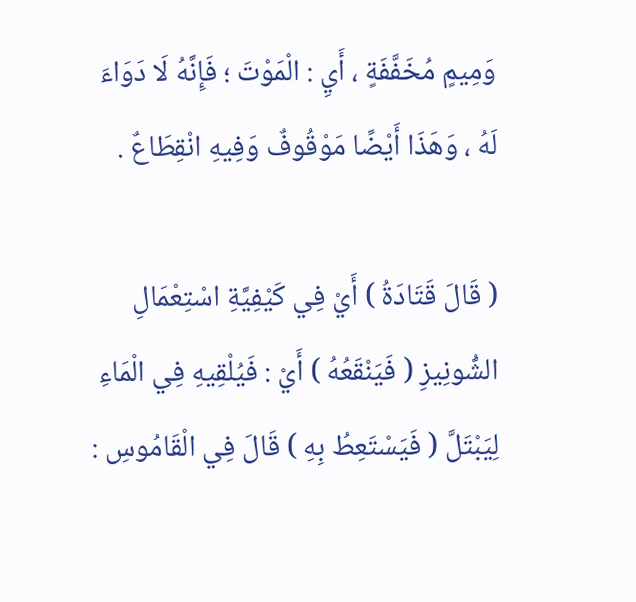وَمِيمٍ مُخَفَّفَةٍ ، أَيِ : الْمَوْتَ ؛ فَإِنَّهُ لَا دَوَاءَ لَهُ ، وَهَذَا أَيْضًا مَوْقُوفٌ وَفِيهِ انْقِطَاعٌ .

( قَالَ قَتَادَةُ ) أَيْ فِي كَيْفِيَّةِ اسْتِعْمَالِ الشُّونِيزِ ( فَيَنْقَعُهُ ) أَيْ : فَيُلْقِيهِ فِي الْمَاءِ لِيَبْتَلَّ ( فَيَسْتَعِطُ بِهِ ) قَالَ فِي الْقَامُوسِ :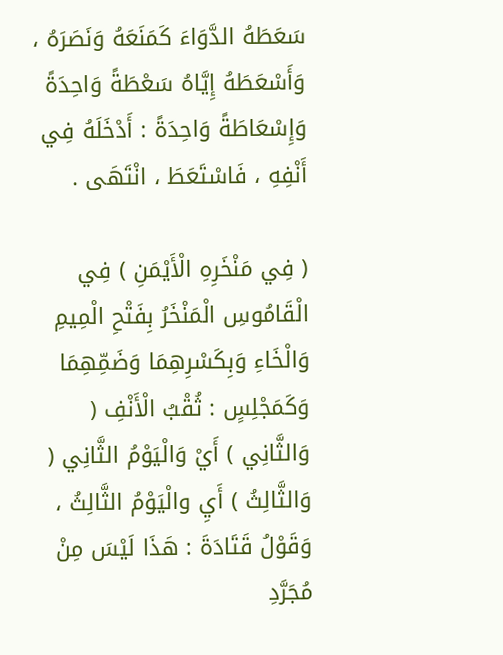سَعَطَهُ الدَّوَاءَ كَمَنَعَهُ وَنَصَرَهُ ، وَأَسْعَطَهُ إِيَّاهُ سَعْطَةً وَاحِدَةً وَإِسْعَاطَةً وَاحِدَةً : أَدْخَلَهُ فِي أَنْفِهِ ، فَاسْتَعَطَ ، انْتَهَى .

( فِي مَنْخَرِهِ الْأَيْمَنِ ) فِي الْقَامُوسِ الْمَنْخَرُ بِفَتْحِ الْمِيمِ وَالْخَاءِ وَبِكَسْرِهِمَا وَضَمِّهِمَا وَكَمَجْلِسٍ : ثُقْبُ الْأَنْفِ ( وَالثَّانِي ) أَيْ وَالْيَوْمُ الثَّانِي ( وَالثَّالِثُ ) أَيِ والْيَوْمُ الثَّالِثُ ، وَقَوْلُ قَتَادَةَ : هَذَا لَيْسَ مِنْ مُجَرَّدِ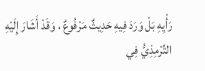رَأْيِهِ بَلْ وَرَدَ فِيهِ حَدِيثٌ مَرْفُوعٌ ، وَقَدْ أَشَارَ إِلَيْهِ التِّرْمِذِيُّ فِي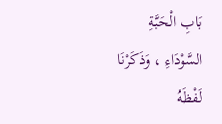بَابِ الْحَبَّةِ السَّوْدَاءِ ، وَذَكَرْنَا لَفْظَهُ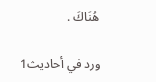هُنَاكَ .

ورد في أحاديث1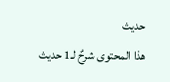حديث
هذا المحتوى شرحٌ لـ1 حديث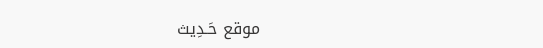موقع حَـدِيث